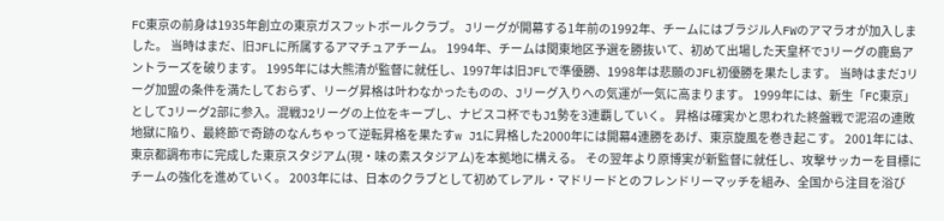FC東京の前身は1935年創立の東京ガスフットボールクラブ。 Jリーグが開幕する1年前の1992年、チームにはブラジル人FWのアマラオが加入しました。 当時はまだ、旧JFLに所属するアマチュアチーム。 1994年、チームは関東地区予選を勝抜いて、初めて出場した天皇杯でJリーグの鹿島アントラーズを破ります。 1995年には大熊清が監督に就任し、1997年は旧JFLで準優勝、1998年は悲願のJFL初優勝を果たします。 当時はまだJリーグ加盟の条件を満たしておらず、リーグ昇格は叶わなかったものの、Jリーグ入りへの気運が一気に高まります。 1999年には、新生「FC東京」としてJリーグ2部に参入。混戦J2リーグの上位をキープし、ナビスコ杯でもJ1勢を3連覇していく。 昇格は確実かと思われた終盤戦で泥沼の連敗地獄に陥り、最終節で奇跡のなんちゃって逆転昇格を果たすw J1に昇格した2000年には開幕4連勝をあげ、東京旋風を巻き起こす。 2001年には、東京都調布市に完成した東京スタジアム(現・味の素スタジアム)を本拠地に構える。 その翌年より原博実が新監督に就任し、攻撃サッカーを目標にチームの強化を進めていく。 2003年には、日本のクラブとして初めてレアル・マドリードとのフレンドリーマッチを組み、全国から注目を浴び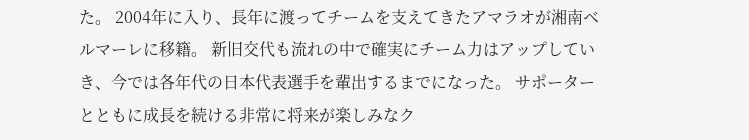た。 2004年に入り、長年に渡ってチームを支えてきたアマラオが湘南ベルマーレに移籍。 新旧交代も流れの中で確実にチーム力はアップしていき、今では各年代の日本代表選手を輩出するまでになった。 サポーターとともに成長を続ける非常に将来が楽しみなク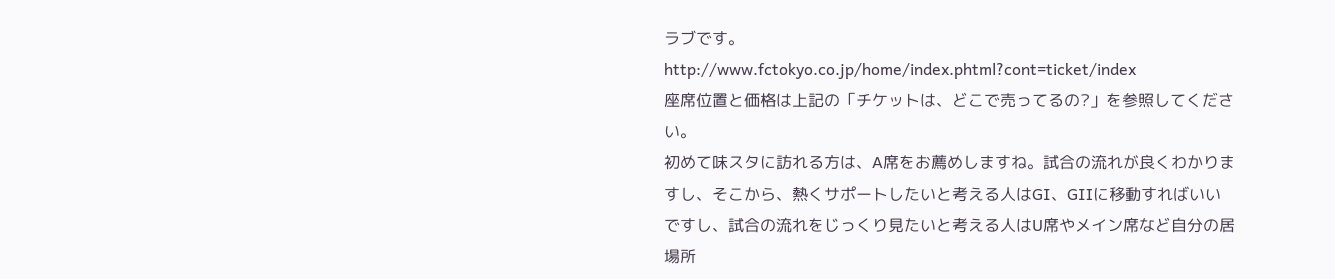ラブです。
http://www.fctokyo.co.jp/home/index.phtml?cont=ticket/index
座席位置と価格は上記の「チケットは、どこで売ってるの?」を参照してください。
初めて味スタに訪れる方は、A席をお薦めしますね。試合の流れが良くわかりますし、そこから、熱くサポートしたいと考える人はGⅠ、GⅡに移動すればいいですし、試合の流れをじっくり見たいと考える人はU席やメイン席など自分の居場所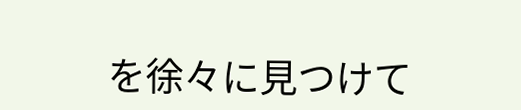を徐々に見つけて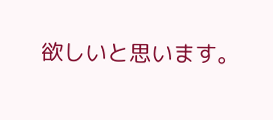欲しいと思います。